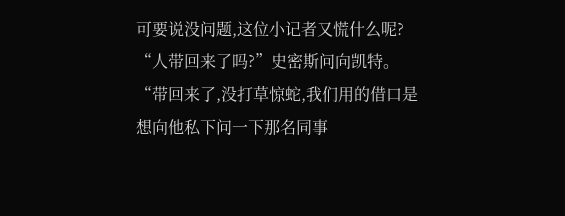可要说没问题,这位小记者又慌什么呢?
“人带回来了吗?”史密斯问向凯特。
“带回来了,没打草惊蛇,我们用的借口是想向他私下问一下那名同事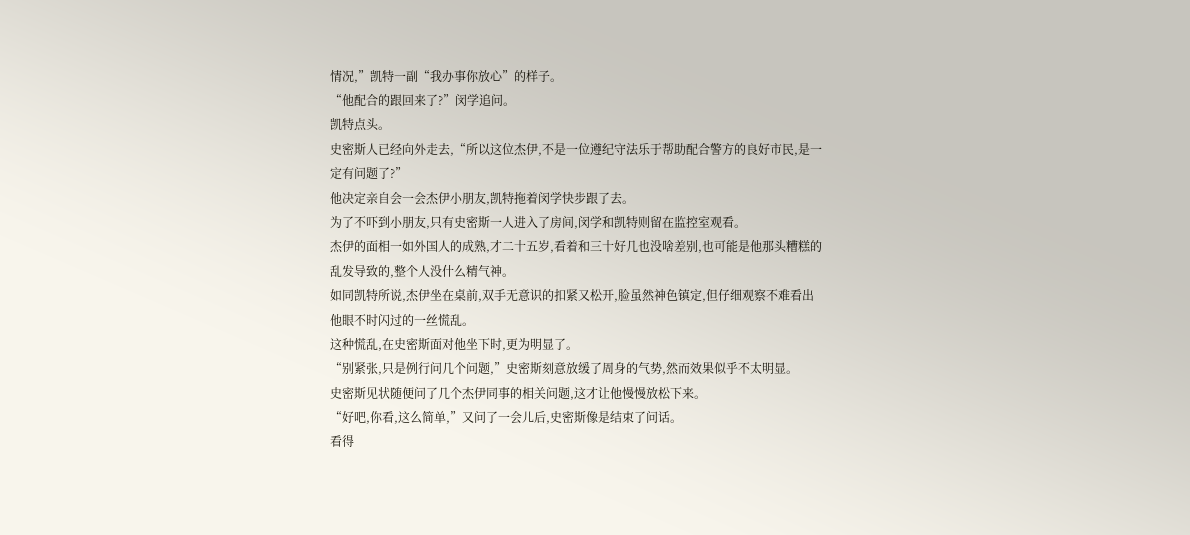情况,”凯特一副“我办事你放心”的样子。
“他配合的跟回来了?”闵学追问。
凯特点头。
史密斯人已经向外走去,“所以这位杰伊,不是一位遵纪守法乐于帮助配合警方的良好市民,是一定有问题了?”
他决定亲自会一会杰伊小朋友,凯特拖着闵学快步跟了去。
为了不吓到小朋友,只有史密斯一人进入了房间,闵学和凯特则留在监控室观看。
杰伊的面相一如外国人的成熟,才二十五岁,看着和三十好几也没啥差别,也可能是他那头糟糕的乱发导致的,整个人没什么精气神。
如同凯特所说,杰伊坐在桌前,双手无意识的扣紧又松开,脸虽然神色镇定,但仔细观察不难看出他眼不时闪过的一丝慌乱。
这种慌乱,在史密斯面对他坐下时,更为明显了。
“别紧张,只是例行问几个问题,”史密斯刻意放缓了周身的气势,然而效果似乎不太明显。
史密斯见状随便问了几个杰伊同事的相关问题,这才让他慢慢放松下来。
“好吧,你看,这么简单,”又问了一会儿后,史密斯像是结束了问话。
看得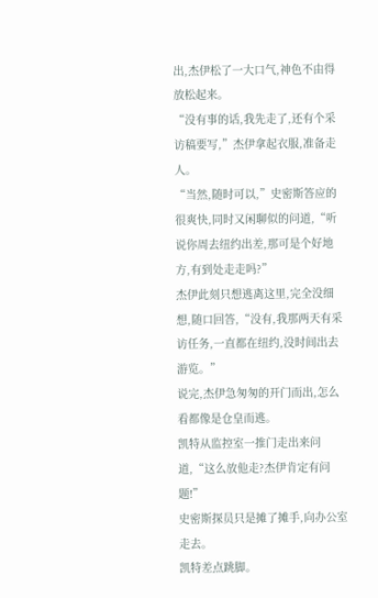出,杰伊松了一大口气,神色不由得放松起来。
“没有事的话,我先走了,还有个采访稿要写,”杰伊拿起衣服,准备走人。
“当然,随时可以,”史密斯答应的很爽快,同时又闲聊似的问道,“听说你周去纽约出差,那可是个好地方,有到处走走吗?”
杰伊此刻只想逃离这里,完全没细想,随口回答,“没有,我那两天有采访任务,一直都在纽约,没时间出去游览。”
说完,杰伊急匆匆的开门而出,怎么看都像是仓皇而逃。
凯特从监控室一推门走出来问道,“这么放他走?杰伊肯定有问题!”
史密斯探员只是摊了摊手,向办公室走去。
凯特差点跳脚。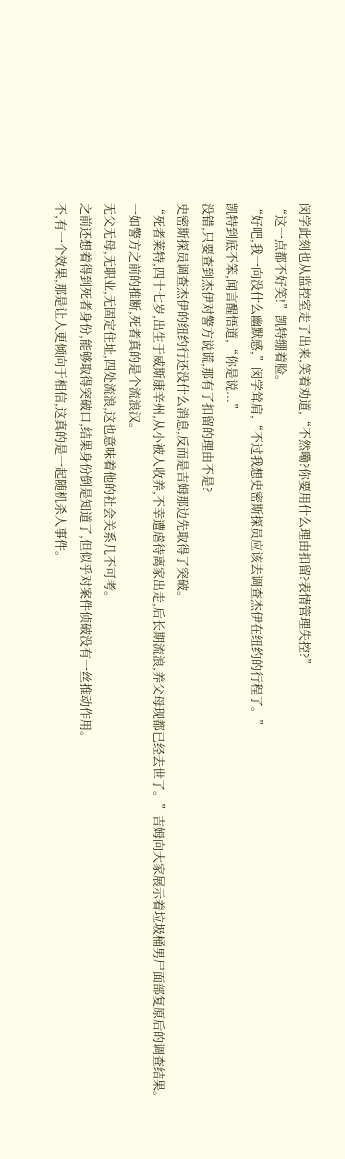闵学此刻也从监控室走了出来,笑着劝道,“不然嘞?你要用什么理由扣留?表情管理失控?”
“这一点都不好笑!”凯特绷着脸。
“好吧,我一向没什么幽默感,”闵学耸肩,“不过我想史密斯探员应该去调查杰伊在纽约的行程了。”
凯特到底不笨,闻言醒悟道,“你是说...”
没错,只要查到杰伊对警方说谎,那有了扣留的理由不是?
史密斯探员调查杰伊的纽约行还没什么消息,反而是吉姆那边先取得了突破。
“死者莱特,四十七岁,出生于威斯康辛州,从小被人收养,不幸遭虐待离家出走,后长期流浪,养父母现都已经去世了。”吉姆向大家展示着垃圾桶男尸面部复原后的调查结果。
一如警方之前的推断,死者真的是个流浪汉。
无父无母,无职业,无固定住址,四处流浪,这也意味着他的社会关系几不可考。
之前还想着得到死者身份,能够取得突破口,结果身份倒是知道了,但似乎对案件侦破没有一丝推动作用。
不,有一个效果,那是让人更倾向于相信,这真的是一起随机杀人事件。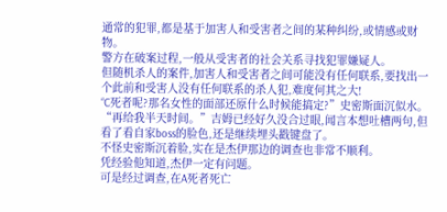通常的犯罪,都是基于加害人和受害者之间的某种纠纷,或情感或财物。
警方在破案过程,一般从受害者的社会关系寻找犯罪嫌疑人。
但随机杀人的案件,加害人和受害者之间可能没有任何联系,要找出一个此前和受害人没有任何联系的杀人犯,难度何其之大!
“C死者呢?那名女性的面部还原什么时候能搞定?”史密斯面沉似水。
“再给我半天时间。”吉姆已经好久没合过眼,闻言本想吐槽两句,但看了看自家boss的脸色,还是继续埋头戳键盘了。
不怪史密斯沉着脸,实在是杰伊那边的调查也非常不顺利。
凭经验他知道,杰伊一定有问题。
可是经过调查,在A死者死亡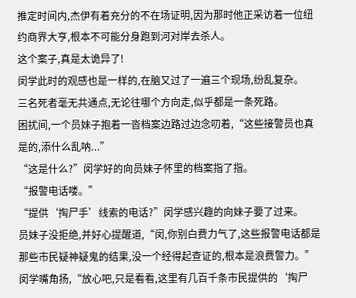推定时间内,杰伊有着充分的不在场证明,因为那时他正采访着一位纽约商界大亨,根本不可能分身跑到河对岸去杀人。
这个案子,真是太诡异了!
闵学此时的观感也是一样的,在脑又过了一遍三个现场,纷乱复杂。
三名死者毫无共通点,无论往哪个方向走,似乎都是一条死路。
困扰间,一个员妹子抱着一沓档案边路过边念叨着,“这些接警员也真是的,添什么乱呐...”
“这是什么?”闵学好的向员妹子怀里的档案指了指。
“报警电话喽。”
“提供‘掏尸手’线索的电话?”闵学感兴趣的向妹子要了过来。
员妹子没拒绝,并好心提醒道,“闵,你别白费力气了,这些报警电话都是那些市民疑神疑鬼的结果,没一个经得起查证的,根本是浪费警力。”
闵学嘴角扬,“放心吧,只是看看,这里有几百千条市民提供的‘掏尸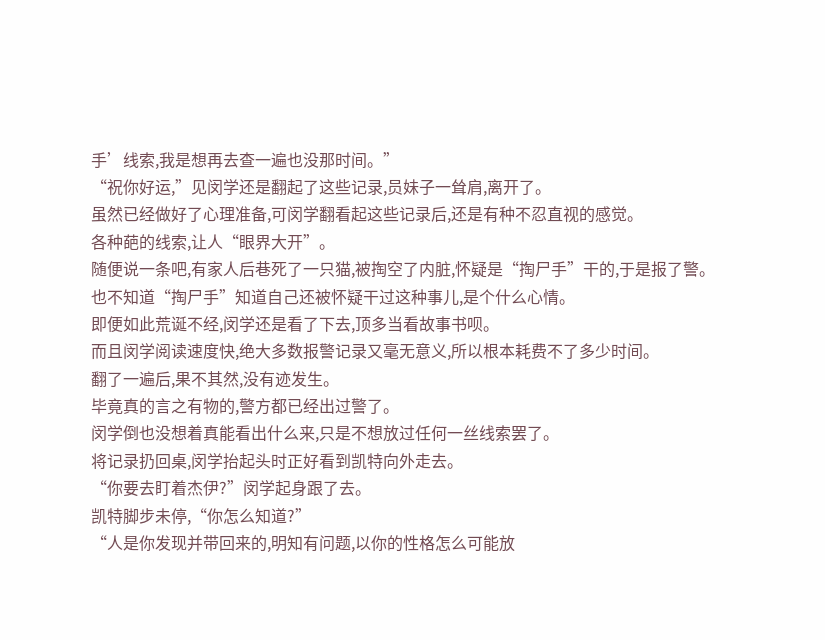手’线索,我是想再去查一遍也没那时间。”
“祝你好运,”见闵学还是翻起了这些记录,员妹子一耸肩,离开了。
虽然已经做好了心理准备,可闵学翻看起这些记录后,还是有种不忍直视的感觉。
各种葩的线索,让人“眼界大开”。
随便说一条吧,有家人后巷死了一只猫,被掏空了内脏,怀疑是“掏尸手”干的,于是报了警。
也不知道“掏尸手”知道自己还被怀疑干过这种事儿,是个什么心情。
即便如此荒诞不经,闵学还是看了下去,顶多当看故事书呗。
而且闵学阅读速度快,绝大多数报警记录又毫无意义,所以根本耗费不了多少时间。
翻了一遍后,果不其然,没有迹发生。
毕竟真的言之有物的,警方都已经出过警了。
闵学倒也没想着真能看出什么来,只是不想放过任何一丝线索罢了。
将记录扔回桌,闵学抬起头时正好看到凯特向外走去。
“你要去盯着杰伊?”闵学起身跟了去。
凯特脚步未停,“你怎么知道?”
“人是你发现并带回来的,明知有问题,以你的性格怎么可能放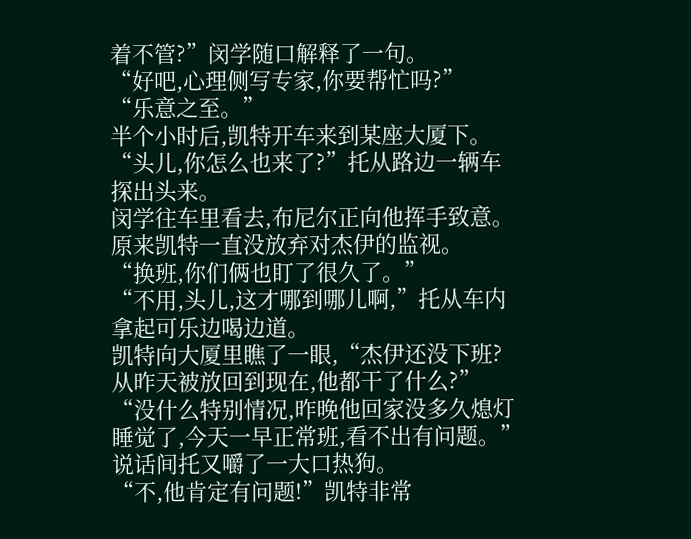着不管?”闵学随口解释了一句。
“好吧,心理侧写专家,你要帮忙吗?”
“乐意之至。”
半个小时后,凯特开车来到某座大厦下。
“头儿,你怎么也来了?”托从路边一辆车探出头来。
闵学往车里看去,布尼尔正向他挥手致意。
原来凯特一直没放弃对杰伊的监视。
“换班,你们俩也盯了很久了。”
“不用,头儿,这才哪到哪儿啊,”托从车内拿起可乐边喝边道。
凯特向大厦里瞧了一眼,“杰伊还没下班?从昨天被放回到现在,他都干了什么?”
“没什么特别情况,昨晚他回家没多久熄灯睡觉了,今天一早正常班,看不出有问题。”说话间托又嚼了一大口热狗。
“不,他肯定有问题!”凯特非常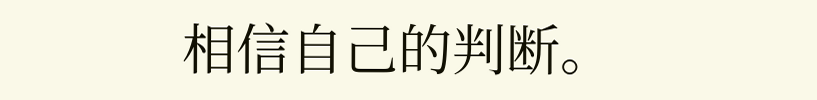相信自己的判断。